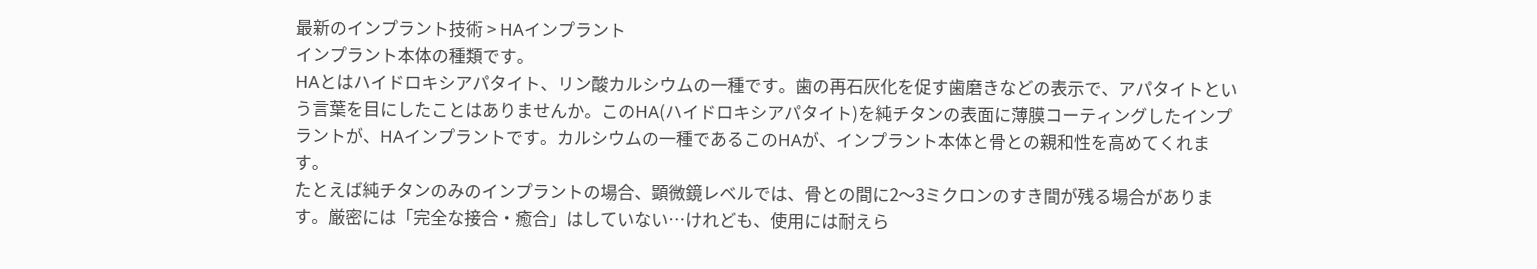最新のインプラント技術 > HAインプラント
インプラント本体の種類です。
HAとはハイドロキシアパタイト、リン酸カルシウムの一種です。歯の再石灰化を促す歯磨きなどの表示で、アパタイトという言葉を目にしたことはありませんか。このHA(ハイドロキシアパタイト)を純チタンの表面に薄膜コーティングしたインプラントが、HAインプラントです。カルシウムの一種であるこのHAが、インプラント本体と骨との親和性を高めてくれます。
たとえば純チタンのみのインプラントの場合、顕微鏡レベルでは、骨との間に2〜3ミクロンのすき間が残る場合があります。厳密には「完全な接合・癒合」はしていない…けれども、使用には耐えら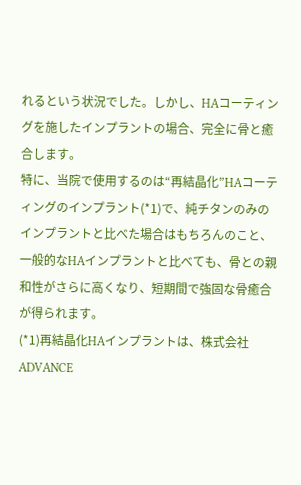れるという状況でした。しかし、HAコーティングを施したインプラントの場合、完全に骨と癒合します。
特に、当院で使用するのは“再結晶化”HAコーティングのインプラント(*1)で、純チタンのみのインプラントと比べた場合はもちろんのこと、一般的なHAインプラントと比べても、骨との親和性がさらに高くなり、短期間で強固な骨癒合が得られます。
(*1)再結晶化HAインプラントは、株式会社ADVANCE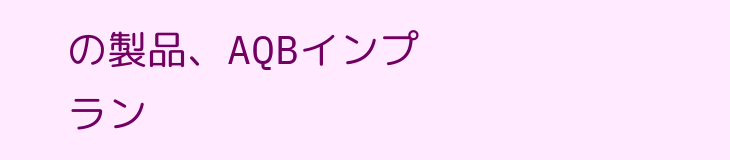の製品、AQBインプラン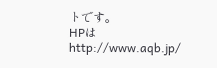トです。
HPは
http://www.aqb.jp/